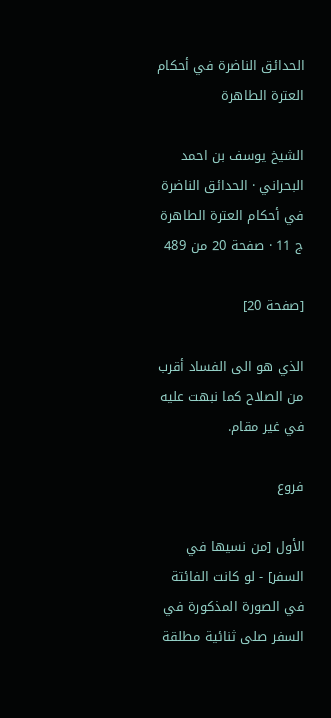الحدائق الناضرة في أحكام العترة الطاهرة

الشيخ يوسف بن احمد البحراني · الحدائق الناضرة في أحكام العترة الطاهرة ج 11 · صفحة 20 من 489

[صفحة 20]

الذي هو الى الفساد أقرب من الصلاح كما نبهت عليه في غير مقام.

فروع

الأول [من نسيها في السفر] - لو كانت الفائتة في الصورة المذكورة في السفر صلى ثنائية مطلقة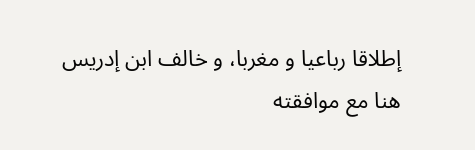إطلاقا رباعيا و مغربا، و خالف ابن إدريس هنا مع موافقته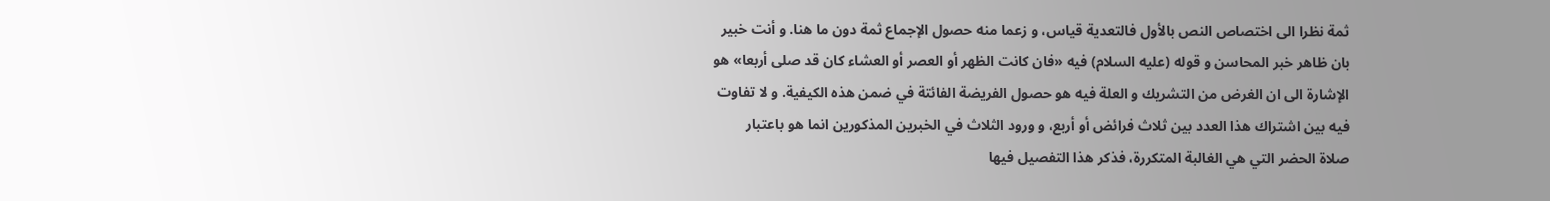ثمة نظرا الى اختصاص النص بالأول فالتعدية قياس، و زعما منه حصول الإجماع ثمة دون ما هنا. و أنت خبير بان ظاهر خبر المحاسن و قوله (عليه السلام) فيه «فان كانت الظهر أو العصر أو العشاء كان قد صلى أربعا» هو الإشارة الى ان الغرض من التشريك و العلة فيه هو حصول الفريضة الفائتة في ضمن هذه الكيفية. و لا تفاوت فيه بين اشتراك هذا العدد بين ثلاث فرائض أو أربع، و ورود الثلاث في الخبرين المذكورين انما هو باعتبار صلاة الحضر التي هي الغالبة المتكررة، فذكر هذا التفصيل فيها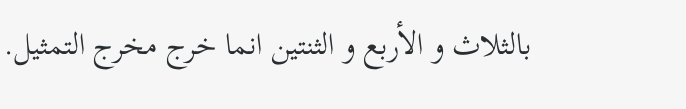بالثلاث و الأربع و الثنتين انما خرج مخرج التمثيل.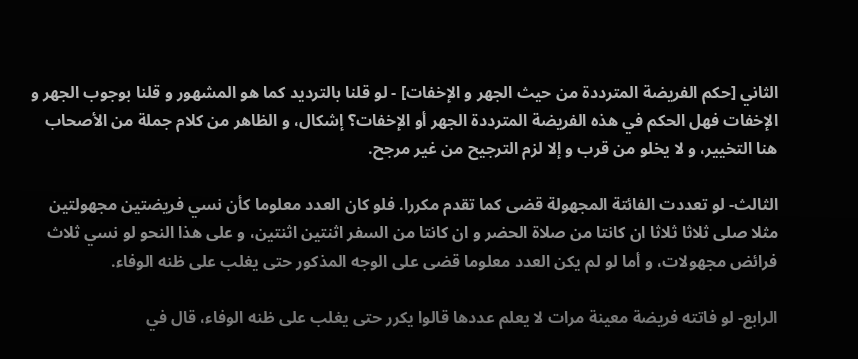الثاني [حكم الفريضة المترددة من حيث الجهر و الإخفات] - لو قلنا بالترديد كما هو المشهور و قلنا بوجوب الجهر و الإخفات فهل الحكم في هذه الفريضة المترددة الجهر أو الإخفات؟ إشكال، و الظاهر من كلام جملة من الأصحاب هنا التخيير، و لا يخلو من قرب و إلا لزم الترجيح من غير مرجح.

الثالث- لو تعددت الفائتة المجهولة قضى كما تقدم مكررا. فلو كان العدد معلوما كأن نسي فريضتين مجهولتين مثلا صلى ثلاثا ثلاثا ان كانتا من صلاة الحضر و ان كانتا من السفر اثنتين اثنتين، و على هذا النحو لو نسي ثلاث فرائض مجهولات، و أما لو لم يكن العدد معلوما قضى على الوجه المذكور حتى يغلب على ظنه الوفاء.

الرابع- لو فاتته فريضة معينة مرات لا يعلم عددها قالوا يكرر حتى يغلب على ظنه الوفاء، قال في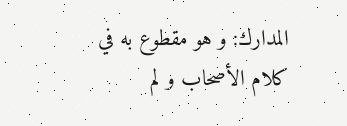المدارك: و هو مقطوع به في كلام الأصحاب و لم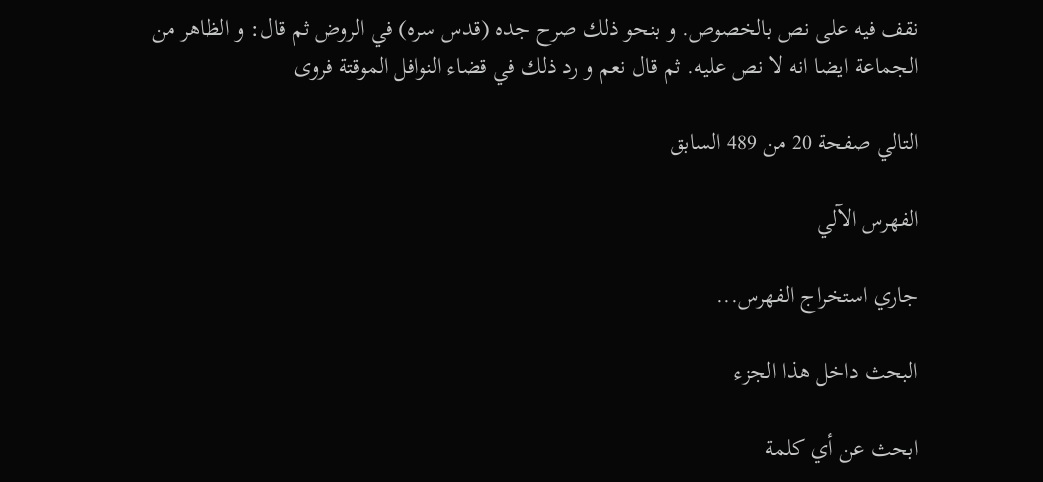نقف فيه على نص بالخصوص. و بنحو ذلك صرح جده (قدس سره) في الروض ثم قال: و الظاهر من الجماعة ايضا انه لا نص عليه. ثم قال نعم و رد ذلك في قضاء النوافل الموقتة فروى

التالي صفحة 20 من 489 السابق

الفهرس الآلي

جاري استخراج الفهرس...

البحث داخل هذا الجزء

ابحث عن أي كلمة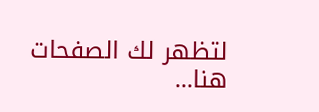لتظهر لك الصفحات هنا...